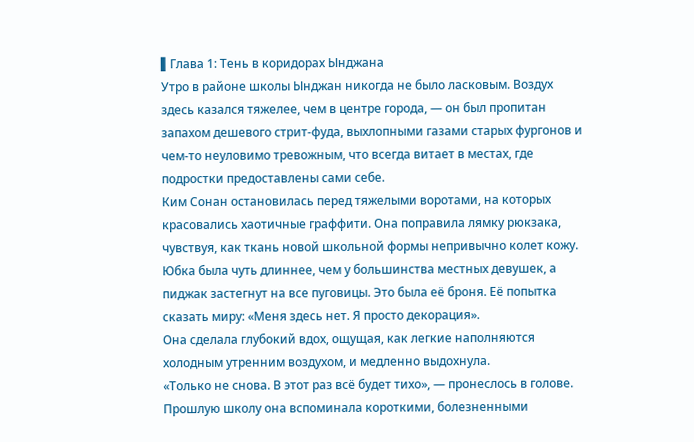▌Глава 1: Тень в коридорах Ынджана
Утро в районе школы Ынджан никогда не было ласковым. Воздух здесь казался тяжелее, чем в центре города, — он был пропитан запахом дешевого стрит-фуда, выхлопными газами старых фургонов и чем-то неуловимо тревожным, что всегда витает в местах, где подростки предоставлены сами себе.
Ким Сонан остановилась перед тяжелыми воротами, на которых красовались хаотичные граффити. Она поправила лямку рюкзака, чувствуя, как ткань новой школьной формы непривычно колет кожу. Юбка была чуть длиннее, чем у большинства местных девушек, а пиджак застегнут на все пуговицы. Это была её броня. Её попытка сказать миру: «Меня здесь нет. Я просто декорация».
Она сделала глубокий вдох, ощущая, как легкие наполняются холодным утренним воздухом, и медленно выдохнула.
«Только не снова. В этот раз всё будет тихо», — пронеслось в голове.
Прошлую школу она вспоминала короткими, болезненными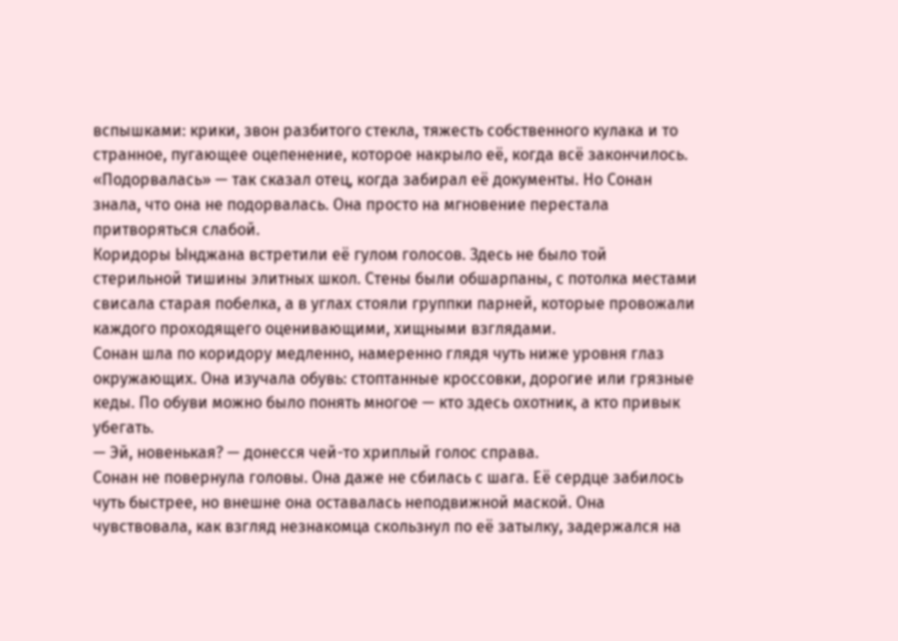вспышками: крики, звон разбитого стекла, тяжесть собственного кулака и то странное, пугающее оцепенение, которое накрыло её, когда всё закончилось. «Подорвалась» — так сказал отец, когда забирал её документы. Но Сонан знала, что она не подорвалась. Она просто на мгновение перестала притворяться слабой.
Коридоры Ынджана встретили её гулом голосов. Здесь не было той стерильной тишины элитных школ. Стены были обшарпаны, с потолка местами свисала старая побелка, а в углах стояли группки парней, которые провожали каждого проходящего оценивающими, хищными взглядами.
Сонан шла по коридору медленно, намеренно глядя чуть ниже уровня глаз окружающих. Она изучала обувь: стоптанные кроссовки, дорогие или грязные кеды. По обуви можно было понять многое — кто здесь охотник, а кто привык убегать.
— Эй, новенькая? — донесся чей-то хриплый голос справа.
Сонан не повернула головы. Она даже не сбилась с шага. Её сердце забилось чуть быстрее, но внешне она оставалась неподвижной маской. Она чувствовала, как взгляд незнакомца скользнул по её затылку, задержался на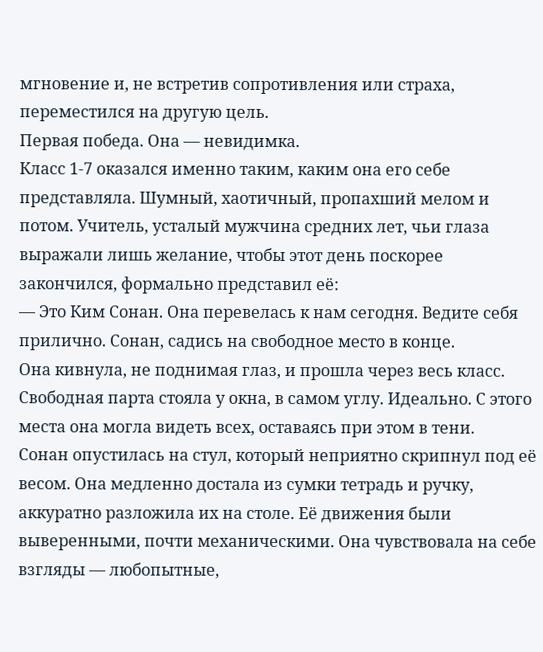мгновение и, не встретив сопротивления или страха, переместился на другую цель.
Первая победа. Она — невидимка.
Класс 1-7 оказался именно таким, каким она его себе представляла. Шумный, хаотичный, пропахший мелом и потом. Учитель, усталый мужчина средних лет, чьи глаза выражали лишь желание, чтобы этот день поскорее закончился, формально представил её:
— Это Ким Сонан. Она перевелась к нам сегодня. Ведите себя прилично. Сонан, садись на свободное место в конце.
Она кивнула, не поднимая глаз, и прошла через весь класс. Свободная парта стояла у окна, в самом углу. Идеально. С этого места она могла видеть всех, оставаясь при этом в тени.
Сонан опустилась на стул, который неприятно скрипнул под её весом. Она медленно достала из сумки тетрадь и ручку, аккуратно разложила их на столе. Её движения были выверенными, почти механическими. Она чувствовала на себе взгляды — любопытные,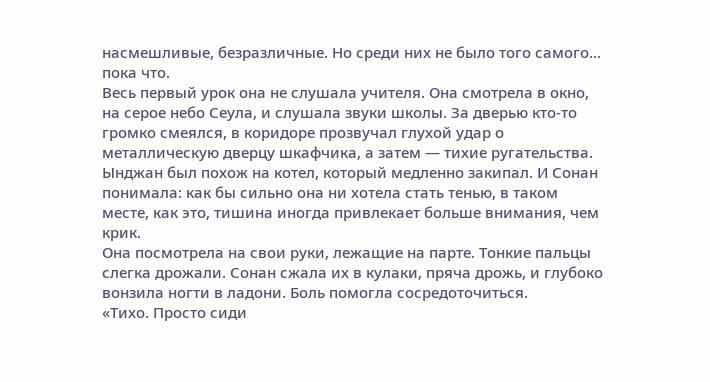насмешливые, безразличные. Но среди них не было того самого... пока что.
Весь первый урок она не слушала учителя. Она смотрела в окно, на серое небо Сеула, и слушала звуки школы. За дверью кто-то громко смеялся, в коридоре прозвучал глухой удар о металлическую дверцу шкафчика, а затем — тихие ругательства.
Ынджан был похож на котел, который медленно закипал. И Сонан понимала: как бы сильно она ни хотела стать тенью, в таком месте, как это, тишина иногда привлекает больше внимания, чем крик.
Она посмотрела на свои руки, лежащие на парте. Тонкие пальцы слегка дрожали. Сонан сжала их в кулаки, пряча дрожь, и глубоко вонзила ногти в ладони. Боль помогла сосредоточиться.
«Тихо. Просто сиди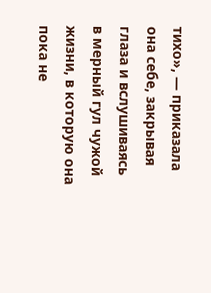тихо», — приказала она себе, закрывая глаза и вслушиваясь в мерный гул чужой жизни, в которую она пока не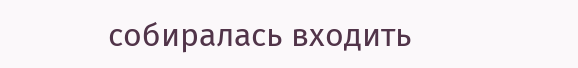собиралась входить